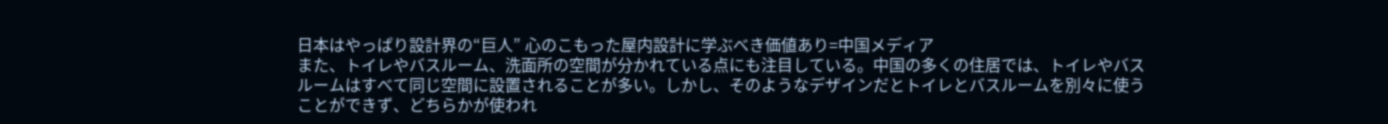日本はやっぱり設計界の“巨人” 心のこもった屋内設計に学ぶべき価値あり=中国メディア
また、トイレやバスルーム、洗面所の空間が分かれている点にも注目している。中国の多くの住居では、トイレやバスルームはすべて同じ空間に設置されることが多い。しかし、そのようなデザインだとトイレとバスルームを別々に使うことができず、どちらかが使われ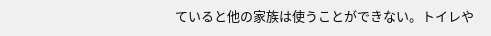ていると他の家族は使うことができない。トイレや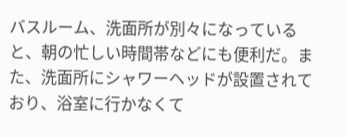バスルーム、洗面所が別々になっていると、朝の忙しい時間帯などにも便利だ。また、洗面所にシャワーヘッドが設置されており、浴室に行かなくて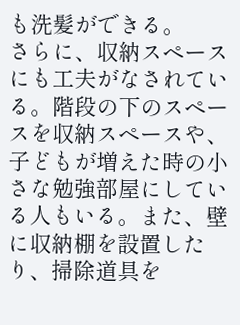も洗髪ができる。
さらに、収納スペースにも工夫がなされている。階段の下のスペースを収納スペースや、子どもが増えた時の小さな勉強部屋にしている人もいる。また、壁に収納棚を設置したり、掃除道具を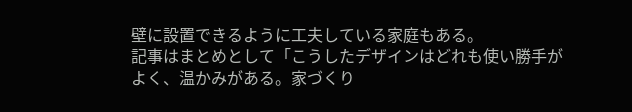壁に設置できるように工夫している家庭もある。
記事はまとめとして「こうしたデザインはどれも使い勝手がよく、温かみがある。家づくり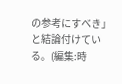の参考にすべき」と結論付けている。(編集:時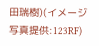田瑞樹)(イメージ写真提供:123RF)